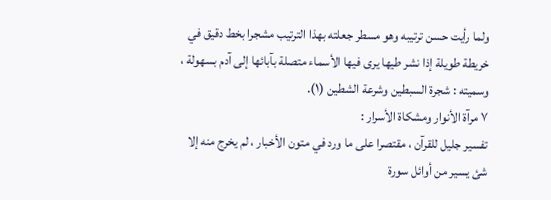ولما رأيت حسن ترتيبه وهو مسطر جعلته بهذا الترتيب مشجرا بخط دقيق في خريطة طويلة إذا نشر طيها يرى فيها الأسماء متصلة بآبائها إلى آدم بسهولة ، وسميته : شجرة السبطين وشرعة الشطين (١).
٧ مرآة الأنوار ومشكاة الأسرار :
تفسير جليل للقرآن ، مقتصرا على ما ورد في متون الأخبار ، لم يخرج منه إلا شئ يسير من أوائل سورة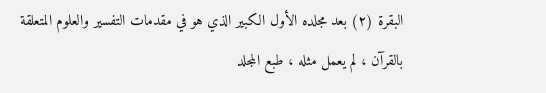البقرة (٢) بعد مجلده الأول الكبير الذي هو في مقدمات التفسير والعلوم المتعلقة بالقرآن ، لم يعمل مثله ، طبع المجلد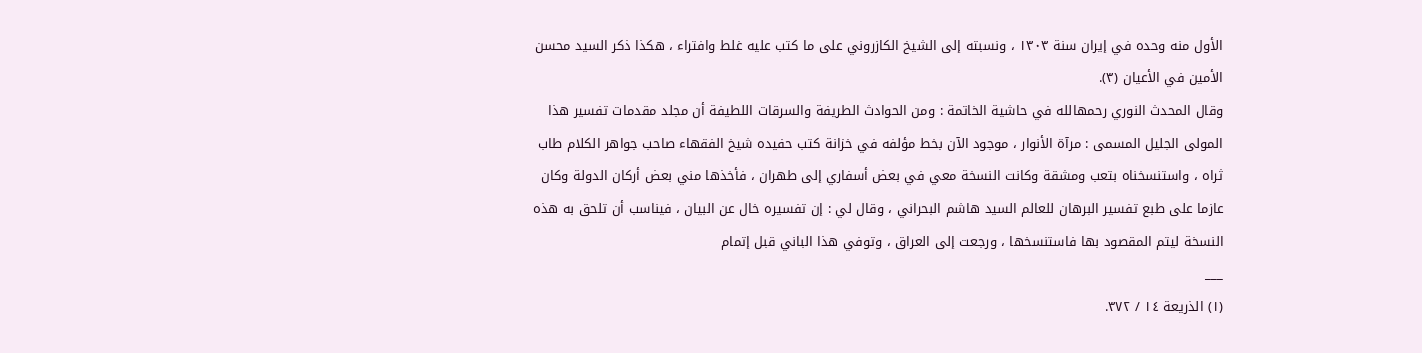الأول منه وحده في إيران سنة ١٣٠٣ ، ونسبته إلى الشيخ الكازروني على ما كتب عليه غلط وافتراء ، هكذا ذكر السيد محسن الأمين في الأعيان (٣).
وقال المحدث النوري رحمهالله في حاشية الخاتمة : ومن الحوادث الطريفة والسرقات اللطيفة أن مجلد مقدمات تفسير هذا المولى الجليل المسمى : مرآة الأنوار ، موجود الآن بخط مؤلفه في خزانة كتب حفيده شيخ الفقهاء صاحب جواهر الكلام طاب ثراه ، واستنسخناه بتعب ومشقة وكانت النسخة معي في بعض أسفاري إلى طهران ، فأخذها مني بعض أركان الدولة وكان عازما على طبع تفسير البرهان للعالم السيد هاشم البحراني ، وقال لي : إن تفسيره خال عن البيان ، فيناسب أن تلحق به هذه النسخة ليتم المقصود بها فاستنسخها ، ورجعت إلى العراق ، وتوفي هذا الباني قبل إتمام
___
(١) الذريعة ١٤ / ٣٧٢.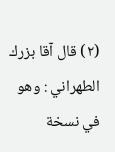(٢) قال آقا بزرك الطهراني : وهو في نسخة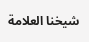شيخنا العلامة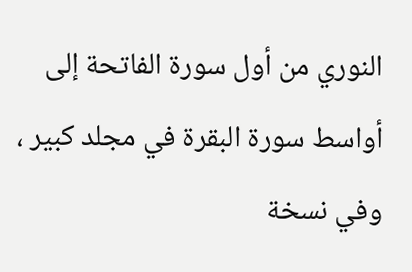النوري من أول سورة الفاتحة إلى أواسط سورة البقرة في مجلد كبير ، وفي نسخة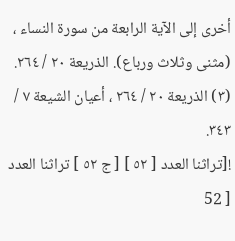أخرى إلى الآية الرابعة من سورة النساء ، (مثنى وثلاث ورباع). الذريعة ٢٠ / ٢٦٤.
(٣) الذريعة ٢٠ / ٢٦٤ ، أعيان الشيعة ٧ / ٣٤٣.
![تراثنا العدد [ ٥٢ ] [ ج ٥٢ ] تراثنا العدد [ 52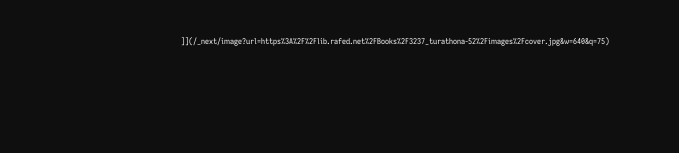]](/_next/image?url=https%3A%2F%2Flib.rafed.net%2FBooks%2F3237_turathona-52%2Fimages%2Fcover.jpg&w=640&q=75)